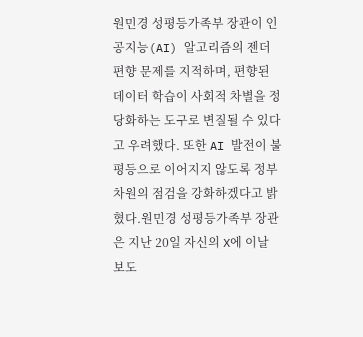원민경 성평등가족부 장관이 인공지능(AI) 알고리즘의 젠더 편향 문제를 지적하며, 편향된 데이터 학습이 사회적 차별을 정당화하는 도구로 변질될 수 있다고 우려했다. 또한 AI 발전이 불평등으로 이어지지 않도록 정부 차원의 점검을 강화하겠다고 밝혔다.원민경 성평등가족부 장관은 지난 20일 자신의 X에 이날 보도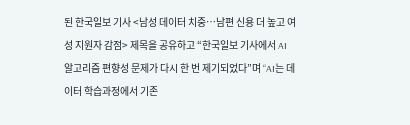된 한국일보 기사 <남성 데이터 치중…남편 신용 더 높고 여성 지원자 감점> 제목을 공유하고 “한국일보 기사에서 AI 알고리즘 편향성 문제가 다시 한 번 제기되었다”며 “AI는 데이터 학습과정에서 기존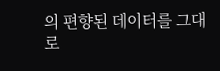의 편향된 데이터를 그대로